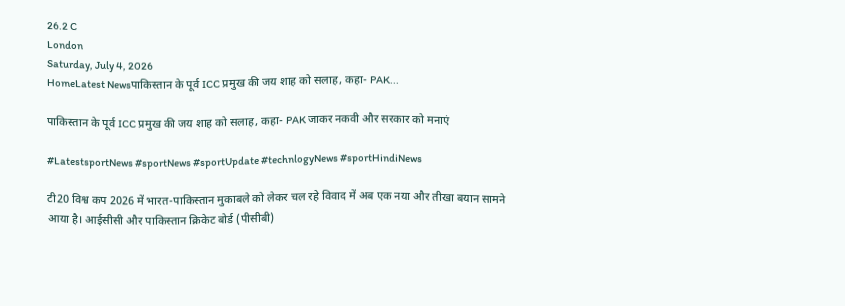26.2 C
London
Saturday, July 4, 2026
HomeLatest Newsपाकिस्तान के पूर्व ICC प्रमुख की जय शाह को सलाह, कहा- PAK...

पाकिस्तान के पूर्व ICC प्रमुख की जय शाह को सलाह, कहा- PAK जाकर नकवी और सरकार को मनाएं

#LatestsportNews #sportNews #sportUpdate #technlogyNews #sportHindiNews

टी20 विश्व कप 2026 में भारत-पाकिस्तान मुकाबले को लेकर चल रहे विवाद में अब एक नया और तीखा बयान सामने आया है। आईसीसी और पाकिस्तान क्रिकेट बोर्ड (पीसीबी)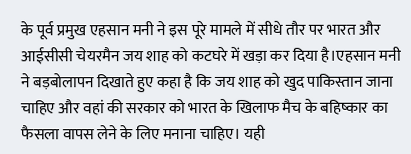के पूर्व प्रमुख एहसान मनी ने इस पूरे मामले में सीधे तौर पर भारत और आईसीसी चेयरमैन जय शाह को कटघरे में खड़ा कर दिया है।एहसान मनी ने बड़बोलापन दिखाते हुए कहा है कि जय शाह को खुद पाकिस्तान जाना चाहिए और वहां की सरकार को भारत के खिलाफ मैच के बहिष्कार का फैसला वापस लेने के लिए मनाना चाहिए। यही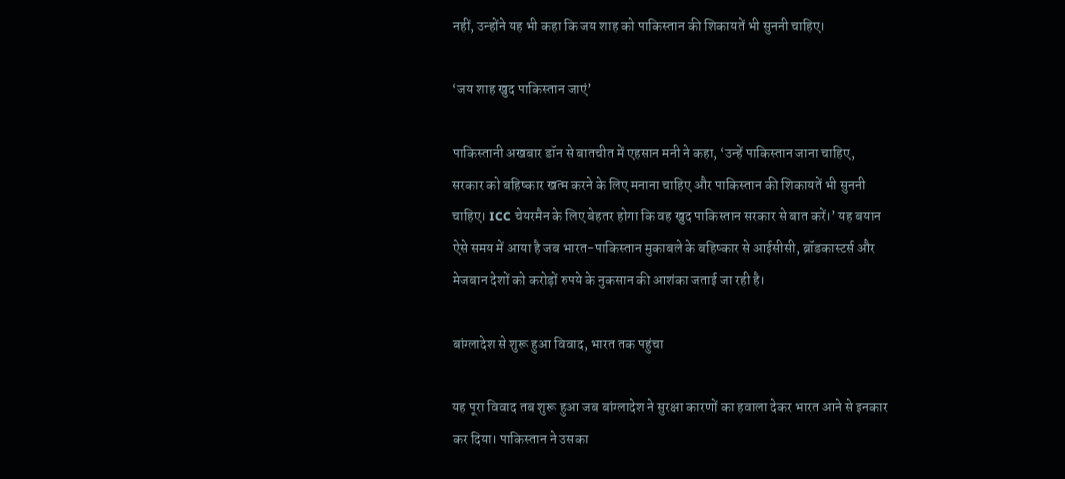नहीं, उन्होंने यह भी कहा कि जय शाह को पाकिस्तान की शिकायतें भी सुननी चाहिए।

‘जय शाह खुद पाकिस्तान जाएं’

पाकिस्तानी अखबार डॉन से बातचीत में एहसान मनी ने कहा, ‘उन्हें पाकिस्तान जाना चाहिए, सरकार को बहिष्कार खत्म करने के लिए मनाना चाहिए और पाकिस्तान की शिकायतें भी सुननी चाहिए। ICC चेयरमैन के लिए बेहतर होगा कि वह खुद पाकिस्तान सरकार से बात करें।’ यह बयान ऐसे समय में आया है जब भारत-पाकिस्तान मुकाबले के बहिष्कार से आईसीसी, ब्रॉडकास्टर्स और मेजबान देशों को करोड़ों रुपये के नुकसान की आशंका जताई जा रही है।

बांग्लादेश से शुरू हुआ विवाद, भारत तक पहुंचा

यह पूरा विवाद तब शुरू हुआ जब बांग्लादेश ने सुरक्षा कारणों का हवाला देकर भारत आने से इनकार कर दिया। पाकिस्तान ने उसका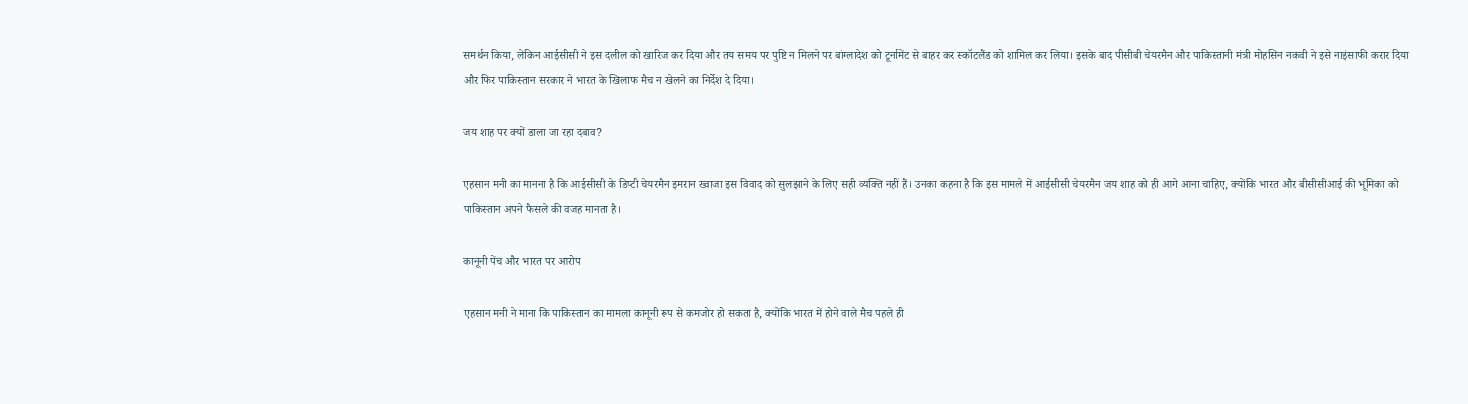समर्थन किया, लेकिन आईसीसी ने इस दलील को खारिज कर दिया और तय समय पर पुष्टि न मिलने पर बांग्लादेश को टूर्नामेंट से बाहर कर स्कॉटलैंड को शामिल कर लिया। इसके बाद पीसीबी चेयरमैन और पाकिस्तानी मंत्री मोहसिन नकवी ने इसे नाइंसाफी करार दिया और फिर पाकिस्तान सरकार ने भारत के खिलाफ मैच न खेलने का निर्देश दे दिया।

जय शाह पर क्यों डाला जा रहा दबाव?

एहसान मनी का मानना है कि आईसीसी के डिप्टी चेयरमैन इमरान ख्वाजा इस विवाद को सुलझाने के लिए सही व्यक्ति नहीं हैं। उनका कहना है कि इस मामले में आईसीसी चेयरमैन जय शाह को ही आगे आना चाहिए, क्योंकि भारत और बीसीसीआई की भूमिका को पाकिस्तान अपने फैसले की वजह मानता है।

कानूनी पेंच और भारत पर आरोप

एहसान मनी ने माना कि पाकिस्तान का मामला कानूनी रूप से कमजोर हो सकता है, क्योंकि भारत में होने वाले मैच पहले ही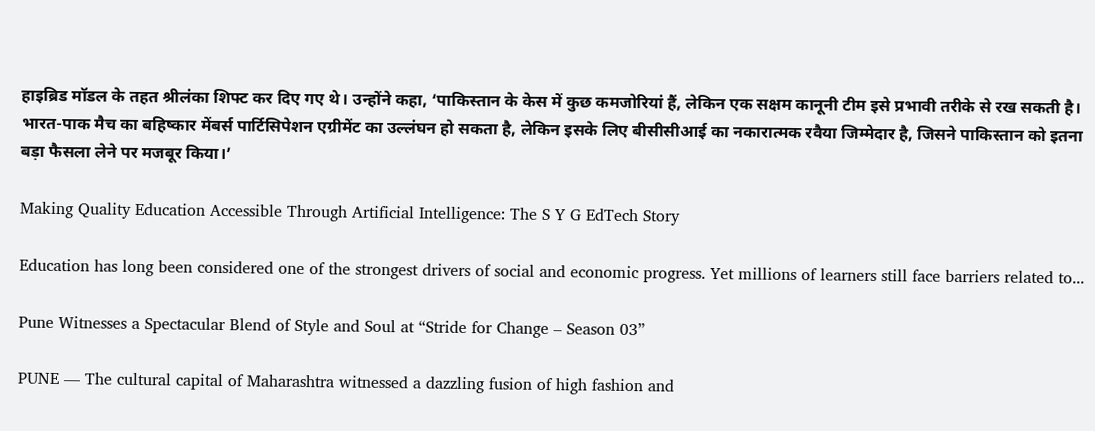हाइब्रिड मॉडल के तहत श्रीलंका शिफ्ट कर दिए गए थे। उन्होंने कहा, ‘पाकिस्तान के केस में कुछ कमजोरियां हैं, लेकिन एक सक्षम कानूनी टीम इसे प्रभावी तरीके से रख सकती है। भारत-पाक मैच का बहिष्कार मेंबर्स पार्टिसिपेशन एग्रीमेंट का उल्लंघन हो सकता है, लेकिन इसके लिए बीसीसीआई का नकारात्मक रवैया जिम्मेदार है, जिसने पाकिस्तान को इतना बड़ा फैसला लेने पर मजबूर किया।’

Making Quality Education Accessible Through Artificial Intelligence: The S Y G EdTech Story

Education has long been considered one of the strongest drivers of social and economic progress. Yet millions of learners still face barriers related to...

Pune Witnesses a Spectacular Blend of Style and Soul at “Stride for Change – Season 03”

PUNE — The cultural capital of Maharashtra witnessed a dazzling fusion of high fashion and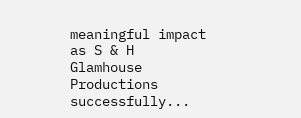meaningful impact as S & H Glamhouse Productions successfully...